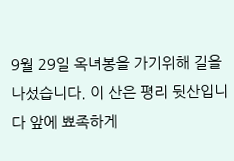9월 29일 옥녀봉을 가기위해 길을 나섰습니다. 이 산은 평리 뒷산입니다 앞에 뾰족하게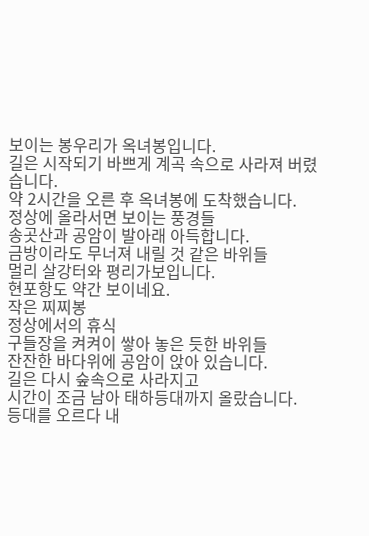보이는 봉우리가 옥녀봉입니다.
길은 시작되기 바쁘게 계곡 속으로 사라져 버렸습니다.
약 2시간을 오른 후 옥녀봉에 도착했습니다.
정상에 올라서면 보이는 풍경들
송곳산과 공암이 발아래 아득합니다.
금방이라도 무너져 내릴 것 같은 바위들
멀리 살강터와 평리가보입니다.
현포항도 약간 보이네요.
작은 찌찌봉
정상에서의 휴식
구들장을 켜켜이 쌓아 놓은 듯한 바위들
잔잔한 바다위에 공암이 앉아 있습니다.
길은 다시 숲속으로 사라지고
시간이 조금 남아 태하등대까지 올랐습니다.
등대를 오르다 내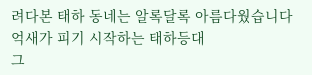려다본 태하 동네는 알록달록 아름다웠습니다
억새가 피기 시작하는 태하등대
그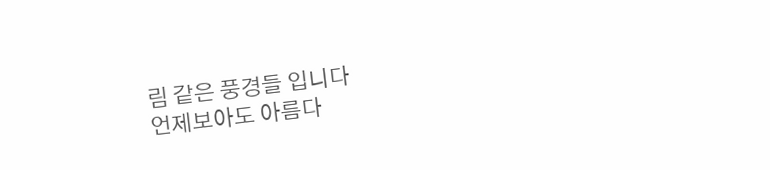림 같은 풍경들 입니다
언제보아도 아름다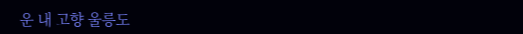운 내 고향 울릉도